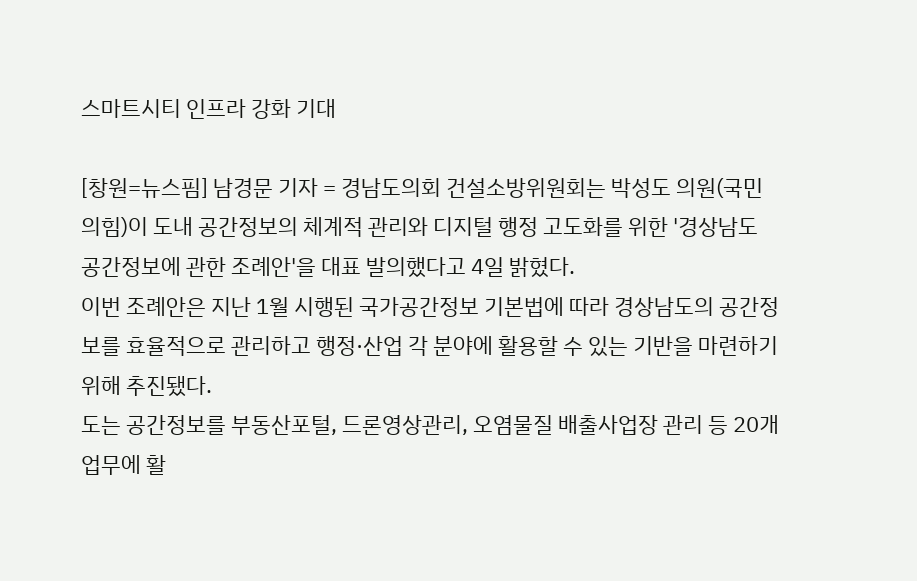스마트시티 인프라 강화 기대

[창원=뉴스핌] 남경문 기자 = 경남도의회 건설소방위원회는 박성도 의원(국민의힘)이 도내 공간정보의 체계적 관리와 디지털 행정 고도화를 위한 '경상남도 공간정보에 관한 조례안'을 대표 발의했다고 4일 밝혔다.
이번 조례안은 지난 1월 시행된 국가공간정보 기본법에 따라 경상남도의 공간정보를 효율적으로 관리하고 행정·산업 각 분야에 활용할 수 있는 기반을 마련하기 위해 추진됐다.
도는 공간정보를 부동산포털, 드론영상관리, 오염물질 배출사업장 관리 등 20개 업무에 활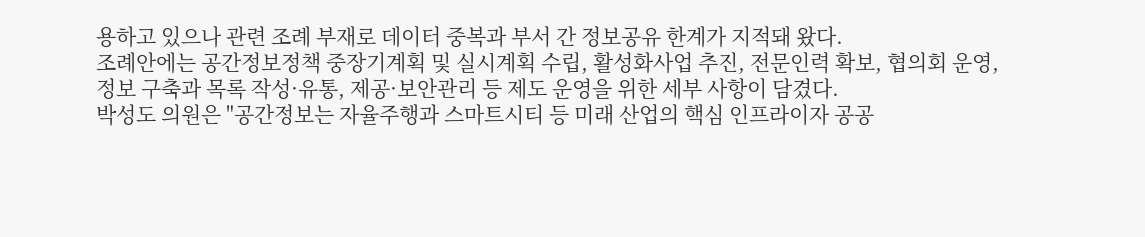용하고 있으나 관련 조례 부재로 데이터 중복과 부서 간 정보공유 한계가 지적돼 왔다.
조례안에는 공간정보정책 중장기계획 및 실시계획 수립, 활성화사업 추진, 전문인력 확보, 협의회 운영, 정보 구축과 목록 작성·유통, 제공·보안관리 등 제도 운영을 위한 세부 사항이 담겼다.
박성도 의원은 "공간정보는 자율주행과 스마트시티 등 미래 산업의 핵심 인프라이자 공공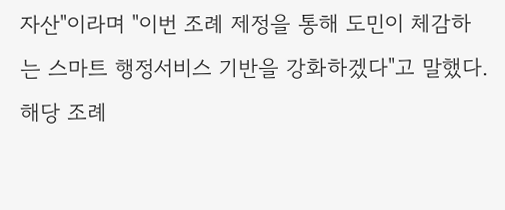자산"이라며 "이번 조례 제정을 통해 도민이 체감하는 스마트 행정서비스 기반을 강화하겠다"고 말했다.
해당 조례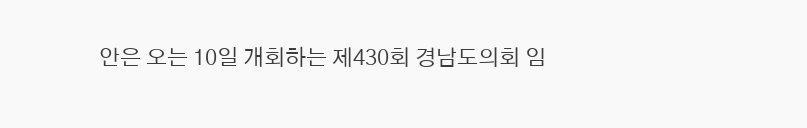안은 오는 10일 개회하는 제430회 경남도의회 임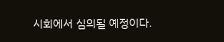시회에서 심의될 예정이다.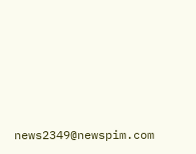news2349@newspim.com